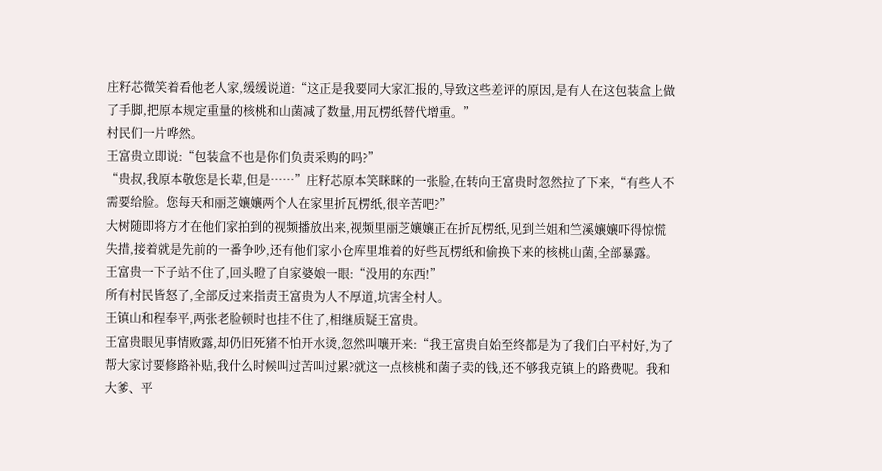庄籽芯微笑着看他老人家,缓缓说道:“这正是我要同大家汇报的,导致这些差评的原因,是有人在这包装盒上做了手脚,把原本规定重量的核桃和山菌减了数量,用瓦楞纸替代增重。”
村民们一片哗然。
王富贵立即说:“包装盒不也是你们负责采购的吗?”
“贵叔,我原本敬您是长辈,但是……”庄籽芯原本笑眯眯的一张脸,在转向王富贵时忽然拉了下来,“有些人不需要给脸。您每天和丽芝孃孃两个人在家里折瓦楞纸,很辛苦吧?”
大树随即将方才在他们家拍到的视频播放出来,视频里丽芝孃孃正在折瓦楞纸,见到兰姐和竺溪孃孃吓得惊慌失措,接着就是先前的一番争吵,还有他们家小仓库里堆着的好些瓦楞纸和偷换下来的核桃山菌,全部暴露。
王富贵一下子站不住了,回头瞪了自家婆娘一眼:“没用的东西!”
所有村民皆怒了,全部反过来指责王富贵为人不厚道,坑害全村人。
王镇山和程奉平,两张老脸顿时也挂不住了,相继质疑王富贵。
王富贵眼见事情败露,却仍旧死猪不怕开水烫,忽然叫嚷开来:“我王富贵自始至终都是为了我们白平村好,为了帮大家讨要修路补贴,我什么时候叫过苦叫过累?就这一点核桃和菌子卖的钱,还不够我克镇上的路费呢。我和大爹、平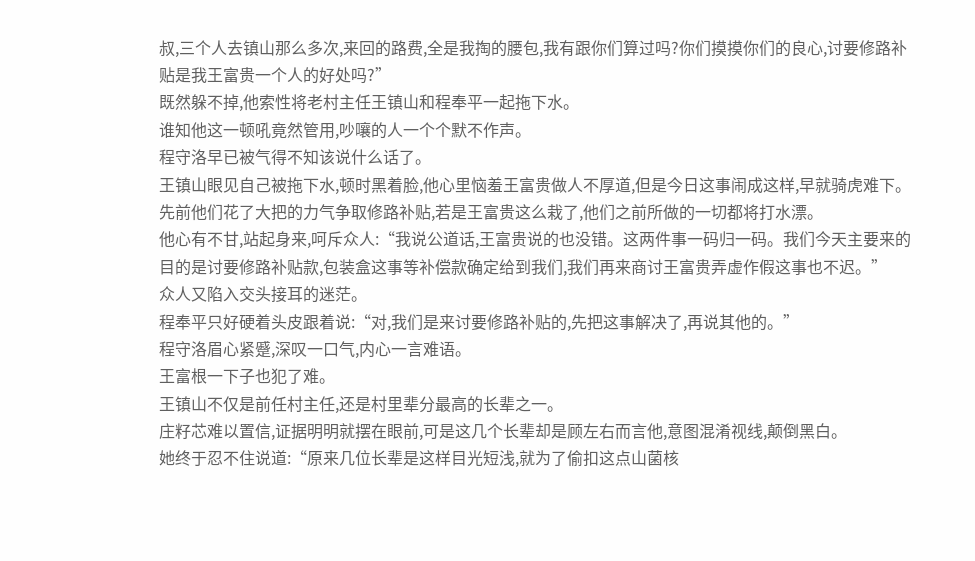叔,三个人去镇山那么多次,来回的路费,全是我掏的腰包,我有跟你们算过吗?你们摸摸你们的良心,讨要修路补贴是我王富贵一个人的好处吗?”
既然躲不掉,他索性将老村主任王镇山和程奉平一起拖下水。
谁知他这一顿吼竟然管用,吵嚷的人一个个默不作声。
程守洛早已被气得不知该说什么话了。
王镇山眼见自己被拖下水,顿时黑着脸,他心里恼羞王富贵做人不厚道,但是今日这事闹成这样,早就骑虎难下。先前他们花了大把的力气争取修路补贴,若是王富贵这么栽了,他们之前所做的一切都将打水漂。
他心有不甘,站起身来,呵斥众人:“我说公道话,王富贵说的也没错。这两件事一码归一码。我们今天主要来的目的是讨要修路补贴款,包装盒这事等补偿款确定给到我们,我们再来商讨王富贵弄虚作假这事也不迟。”
众人又陷入交头接耳的迷茫。
程奉平只好硬着头皮跟着说:“对,我们是来讨要修路补贴的,先把这事解决了,再说其他的。”
程守洛眉心紧蹙,深叹一口气,内心一言难语。
王富根一下子也犯了难。
王镇山不仅是前任村主任,还是村里辈分最高的长辈之一。
庄籽芯难以置信,证据明明就摆在眼前,可是这几个长辈却是顾左右而言他,意图混淆视线,颠倒黑白。
她终于忍不住说道:“原来几位长辈是这样目光短浅,就为了偷扣这点山菌核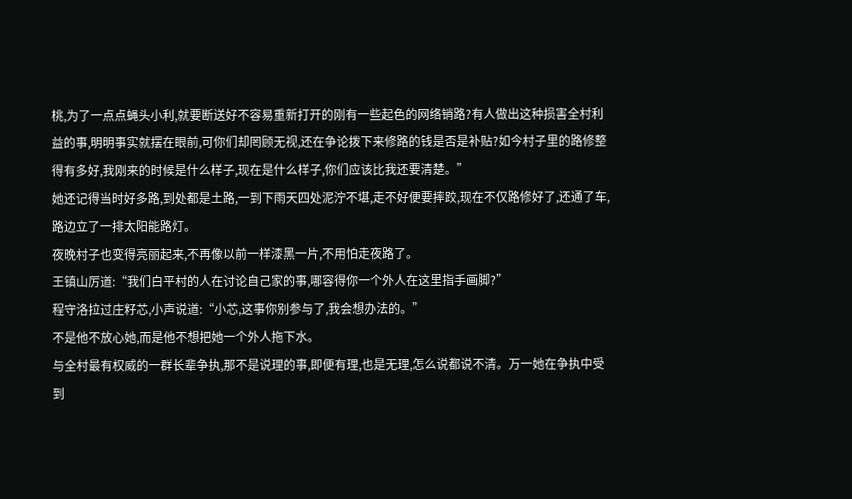桃,为了一点点蝇头小利,就要断送好不容易重新打开的刚有一些起色的网络销路?有人做出这种损害全村利益的事,明明事实就摆在眼前,可你们却罔顾无视,还在争论拨下来修路的钱是否是补贴?如今村子里的路修整得有多好,我刚来的时候是什么样子,现在是什么样子,你们应该比我还要清楚。”
她还记得当时好多路,到处都是土路,一到下雨天四处泥泞不堪,走不好便要摔跤,现在不仅路修好了,还通了车,路边立了一排太阳能路灯。
夜晚村子也变得亮丽起来,不再像以前一样漆黑一片,不用怕走夜路了。
王镇山厉道:“我们白平村的人在讨论自己家的事,哪容得你一个外人在这里指手画脚?”
程守洛拉过庄籽芯,小声说道:“小芯,这事你别参与了,我会想办法的。”
不是他不放心她,而是他不想把她一个外人拖下水。
与全村最有权威的一群长辈争执,那不是说理的事,即便有理,也是无理,怎么说都说不清。万一她在争执中受到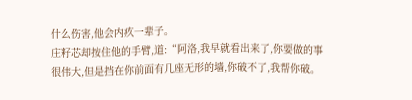什么伤害,他会内疚一辈子。
庄籽芯却按住他的手臂,道:“阿洛,我早就看出来了,你要做的事很伟大,但是挡在你前面有几座无形的墙,你破不了,我帮你破。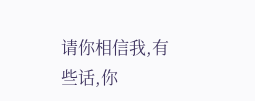请你相信我,有些话,你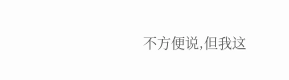不方便说,但我这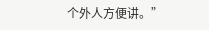个外人方便讲。”